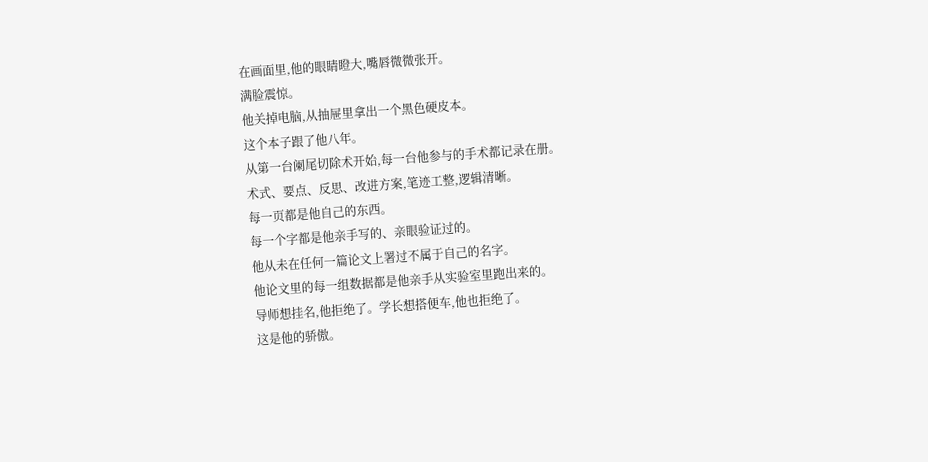在画面里,他的眼睛瞪大,嘴唇微微张开。
满脸震惊。
他关掉电脑,从抽屉里拿出一个黑色硬皮本。
这个本子跟了他八年。
从第一台阑尾切除术开始,每一台他参与的手术都记录在册。
术式、要点、反思、改进方案,笔迹工整,逻辑清晰。
每一页都是他自己的东西。
每一个字都是他亲手写的、亲眼验证过的。
他从未在任何一篇论文上署过不属于自己的名字。
他论文里的每一组数据都是他亲手从实验室里跑出来的。
导师想挂名,他拒绝了。学长想搭便车,他也拒绝了。
这是他的骄傲。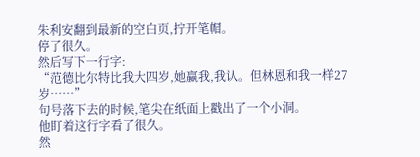朱利安翻到最新的空白页,拧开笔帽。
停了很久。
然后写下一行字:
“范德比尔特比我大四岁,她赢我,我认。但林恩和我一样27岁……”
句号落下去的时候,笔尖在纸面上戳出了一个小洞。
他盯着这行字看了很久。
然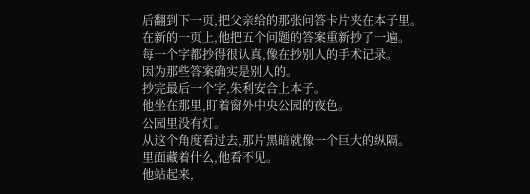后翻到下一页,把父亲给的那张问答卡片夹在本子里。
在新的一页上,他把五个问题的答案重新抄了一遍。
每一个字都抄得很认真,像在抄别人的手术记录。
因为那些答案确实是别人的。
抄完最后一个字,朱利安合上本子。
他坐在那里,盯着窗外中央公园的夜色。
公园里没有灯。
从这个角度看过去,那片黑暗就像一个巨大的纵隔。
里面藏着什么,他看不见。
他站起来,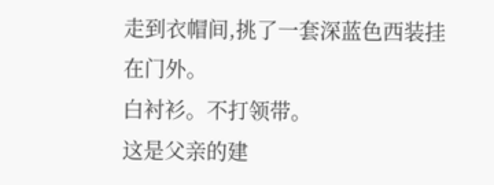走到衣帽间,挑了一套深蓝色西装挂在门外。
白衬衫。不打领带。
这是父亲的建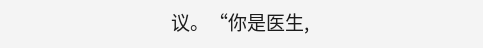议。“你是医生,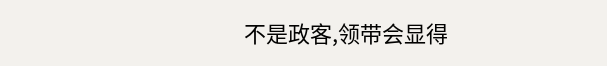不是政客,领带会显得